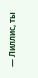— Лиллис, ты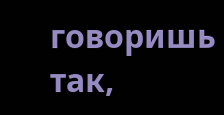говоришь так,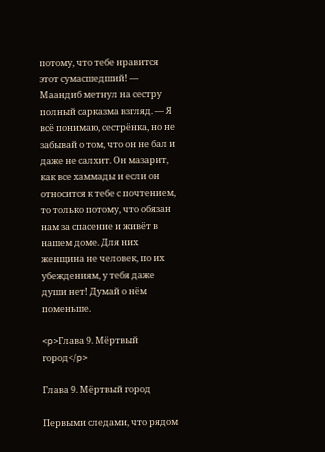потому, что тебе нравится этот сумасшедший! — Маандиб метнул на сестру полный сарказма взгляд. — Я всё понимаю, сестрёнка, но не забывай о том, что он не бал и даже не салхит. Он мазарит, как все хаммады и если он относится к тебе с почтением, то только потому, что обязан нам за спасение и живёт в нашем доме. Для них женщина не человек, по их убеждениям, у тебя даже души нет! Думай о нём поменьше.

<p>Глава 9. Мёртвый город</p>

Глава 9. Мёртвый город

Первыми следами, что рядом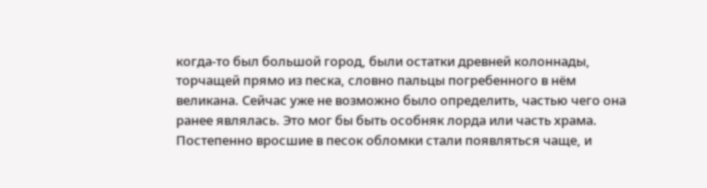когда-то был большой город, были остатки древней колоннады, торчащей прямо из песка, словно пальцы погребенного в нём великана. Сейчас уже не возможно было определить, частью чего она ранее являлась. Это мог бы быть особняк лорда или часть храма. Постепенно вросшие в песок обломки стали появляться чаще, и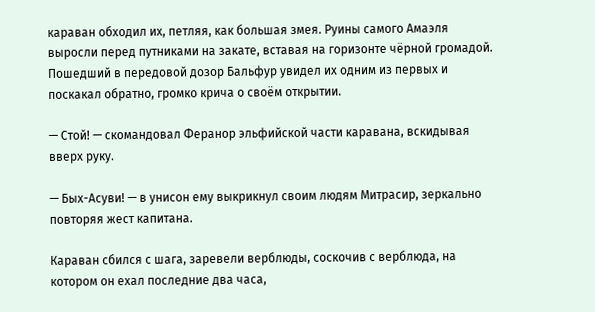караван обходил их, петляя, как большая змея. Руины самого Амаэля выросли перед путниками на закате, вставая на горизонте чёрной громадой. Пошедший в передовой дозор Бальфур увидел их одним из первых и поскакал обратно, громко крича о своём открытии.

— Стой! — скомандовал Феранор эльфийской части каравана, вскидывая вверх руку.

— Бых-Асуви! — в унисон ему выкрикнул своим людям Митрасир, зеркально повторяя жест капитана.

Караван сбился с шага, заревели верблюды, соскочив с верблюда, на котором он ехал последние два часа,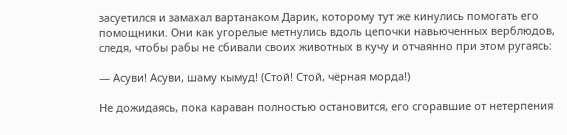засуетился и замахал вартанаком Дарик, которому тут же кинулись помогать его помощники. Они как угорелые метнулись вдоль цепочки навьюченных верблюдов, следя, чтобы рабы не сбивали своих животных в кучу и отчаянно при этом ругаясь:

— Асуви! Асуви, шаму кымуд! (Стой! Стой, чёрная морда!)

Не дожидаясь, пока караван полностью остановится, его сгоравшие от нетерпения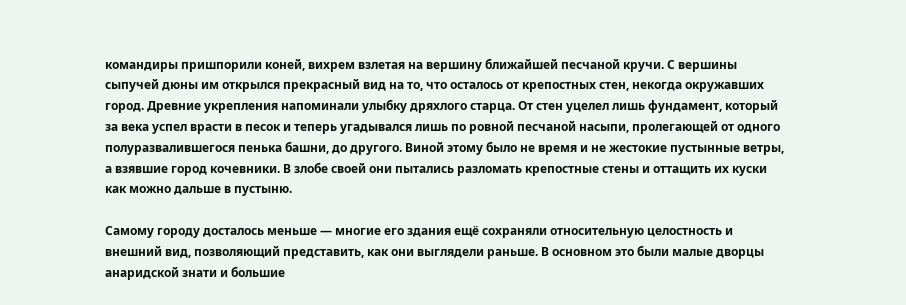командиры пришпорили коней, вихрем взлетая на вершину ближайшей песчаной кручи. С вершины сыпучей дюны им открылся прекрасный вид на то, что осталось от крепостных стен, некогда окружавших город. Древние укрепления напоминали улыбку дряхлого старца. От стен уцелел лишь фундамент, который за века успел врасти в песок и теперь угадывался лишь по ровной песчаной насыпи, пролегающей от одного полуразвалившегося пенька башни, до другого. Виной этому было не время и не жестокие пустынные ветры, а взявшие город кочевники. В злобе своей они пытались разломать крепостные стены и оттащить их куски как можно дальше в пустыню.

Самому городу досталось меньше — многие его здания ещё сохраняли относительную целостность и внешний вид, позволяющий представить, как они выглядели раньше. В основном это были малые дворцы анаридской знати и большие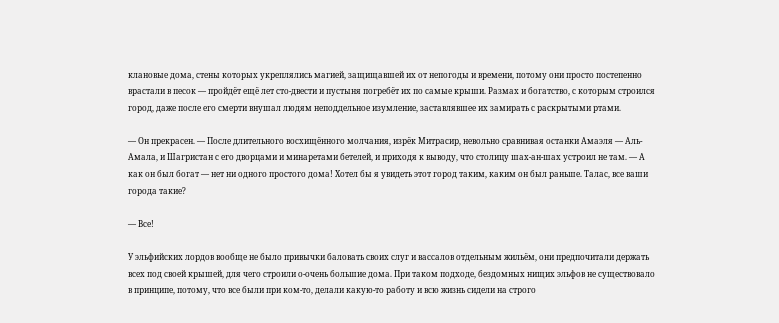клановые дома, стены которых укреплялись магией, защищавшей их от непогоды и времени, потому они просто постепенно врастали в песок — пройдёт ещё лет сто-двести и пустыня погребёт их по самые крыши. Размах и богатство, с которым строился город, даже после его смерти внушал людям неподдельное изумление, заставлявшее их замирать с раскрытыми ртами.

— Он прекрасен. — После длительного восхищённого молчания, изрёк Митрасир, невольно сравнивая останки Амаэля — Аль-Амала, и Шагристан с его дворцами и минаретами бетелей, и приходя к выводу, что столицу шах-ан-шах устроил не там. — А как он был богат — нет ни одного простого дома! Хотел бы я увидеть этот город таким, каким он был раньше. Талас, все ваши города такие?

— Все!

У эльфийских лордов вообще не было привычки баловать своих слуг и вассалов отдельным жильём, они предпочитали держать всех под своей крышей, для чего строили о-очень большие дома. При таком подходе, бездомных нищих эльфов не существовало в принципе, потому, что все были при ком-то, делали какую-то работу и всю жизнь сидели на строго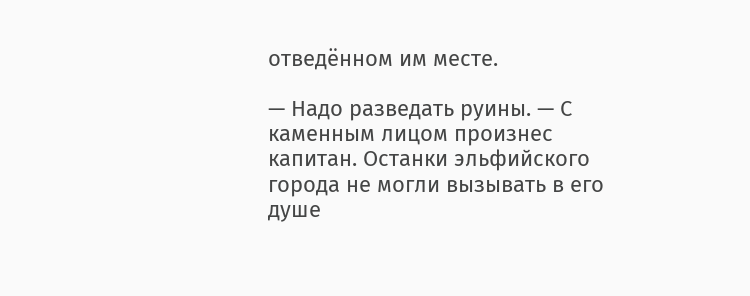отведённом им месте.

— Надо разведать руины. — С каменным лицом произнес капитан. Останки эльфийского города не могли вызывать в его душе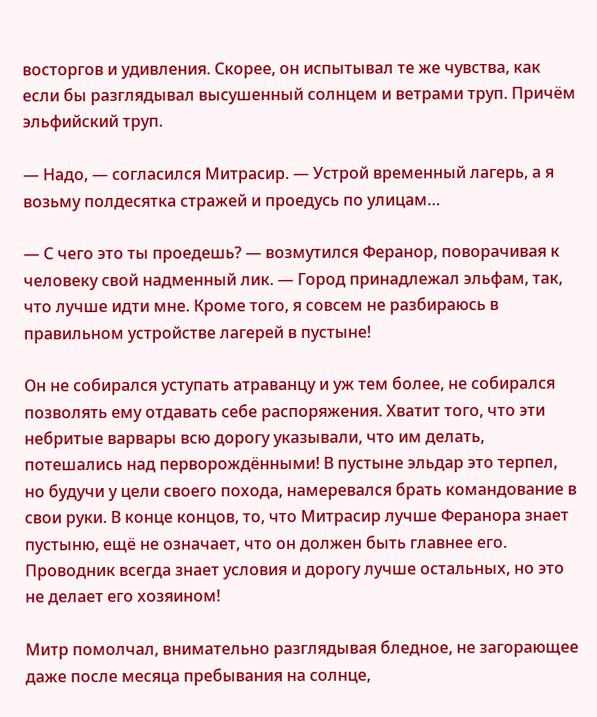восторгов и удивления. Скорее, он испытывал те же чувства, как если бы разглядывал высушенный солнцем и ветрами труп. Причём эльфийский труп.

— Надо, — согласился Митрасир. — Устрой временный лагерь, а я возьму полдесятка стражей и проедусь по улицам…

— С чего это ты проедешь? — возмутился Феранор, поворачивая к человеку свой надменный лик. — Город принадлежал эльфам, так, что лучше идти мне. Кроме того, я совсем не разбираюсь в правильном устройстве лагерей в пустыне!

Он не собирался уступать атраванцу и уж тем более, не собирался позволять ему отдавать себе распоряжения. Хватит того, что эти небритые варвары всю дорогу указывали, что им делать, потешались над перворождёнными! В пустыне эльдар это терпел, но будучи у цели своего похода, намеревался брать командование в свои руки. В конце концов, то, что Митрасир лучше Феранора знает пустыню, ещё не означает, что он должен быть главнее его. Проводник всегда знает условия и дорогу лучше остальных, но это не делает его хозяином!

Митр помолчал, внимательно разглядывая бледное, не загорающее даже после месяца пребывания на солнце,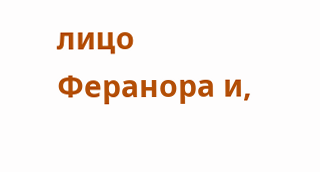лицо Феранора и,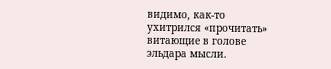видимо, как-то ухитрился «прочитать» витающие в голове эльдара мысли.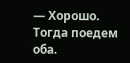— Хорошо. Тогда поедем оба.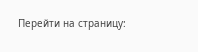Перейти на страницу: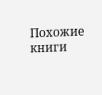Похожие книги